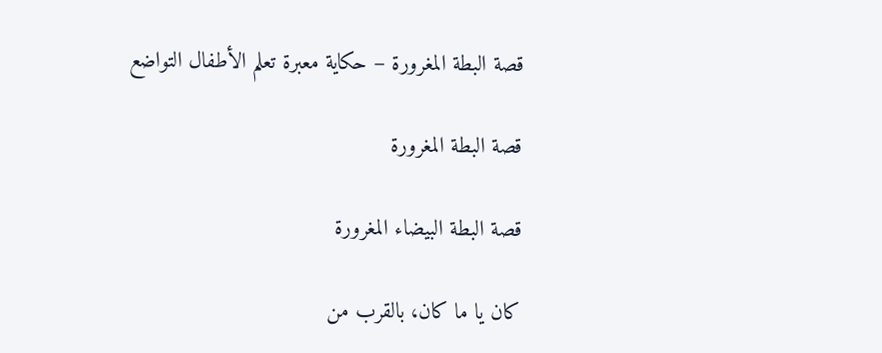قصة البطة المغرورة – حكاية معبرة تعلم الأطفال التواضع

قصة البطة المغرورة

قصة البطة البيضاء المغرورة

كان يا ما كان، بالقرب من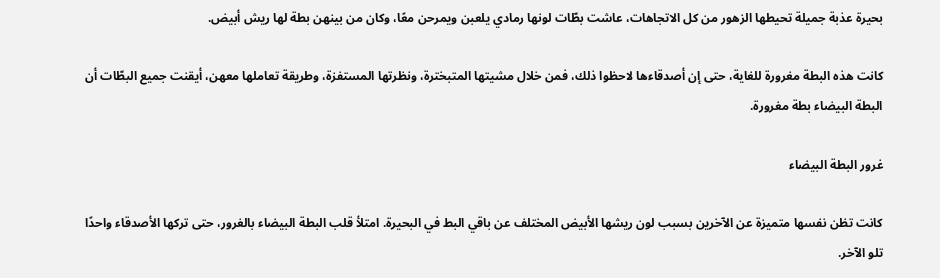بحيرة عذبة جميلة تحيطها الزهور من كل الاتجاهات، عاشت بطّات لونها رمادي يلعبن ويمرحن معًا، وكان من بينهن بطة لها ريش أبيض.

كانت هذه البطة مغرورة للغاية، حتى إن أصدقاءها لاحظوا ذلك، فمن خلال مشيتها المتبخترة، ونظرتها المستفزة، وطريقة تعاملها معهن، أيقنت جميع البطّات أن البطة البيضاء بطة مغرورة.

غرور البطة البيضاء

كانت تظن نفسها متميزة عن الآخرين بسبب لون ريشها الأبيض المختلف عن باقي البط في البحيرة. امتلأ قلب البطة البيضاء بالغرور، حتى تركها الأصدقاء واحدًا تلو الآخر.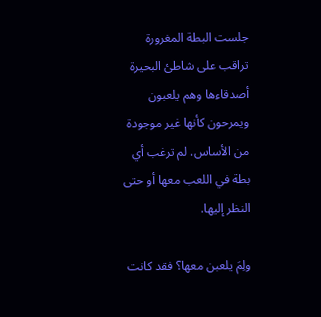جلست البطة المغرورة تراقب على شاطئ البحيرة أصدقاءها وهم يلعبون ويمرحون كأنها غير موجودة من الأساس. لم ترغب أي بطة في اللعب معها أو حتى النظر إليها.

ولِمَ يلعبن معها؟ فقد كانت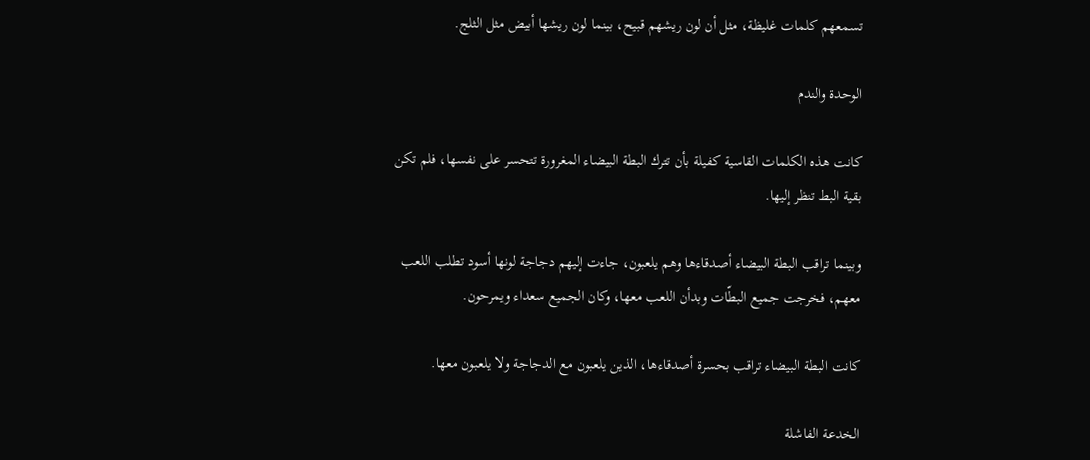تسمعهم كلمات غليظة، مثل أن لون ريشهم قبيح، بينما لون ريشها أبيض مثل الثلج.

الوحدة والندم

كانت هذه الكلمات القاسية كفيلة بأن تترك البطة البيضاء المغرورة تتحسر على نفسها، فلم تكن بقية البط تنظر إليها.

وبينما تراقب البطة البيضاء أصدقاءها وهم يلعبون، جاءت إليهم دجاجة لونها أسود تطلب اللعب معهم، فخرجت جميع البطّات وبدأن اللعب معها، وكان الجميع سعداء ويمرحون.

كانت البطة البيضاء تراقب بحسرة أصدقاءها، الذين يلعبون مع الدجاجة ولا يلعبون معها.

الخدعة الفاشلة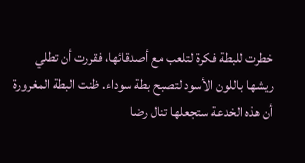خطرت للبطة فكرة لتلعب مع أصدقائها، فقررت أن تطلي ريشها باللون الأسود لتصبح بطة سوداء. ظنت البطة المغرورة أن هذه الخدعة ستجعلها تنال رضا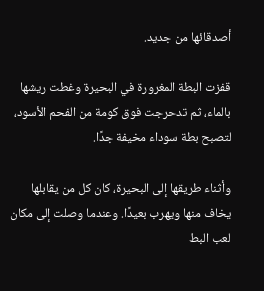أصدقائها من جديد.

قفزت البطة المغرورة في البحيرة وغطت ريشها بالماء، ثم تدحرجت فوق كومة من الفحم الأسود، لتصبح بطة سوداء مخيفة جدًا.

وأثناء طريقها إلى البحيرة، كان كل من يقابلها يخاف منها ويهرب بعيدًا. وعندما وصلت إلى مكان لعب البط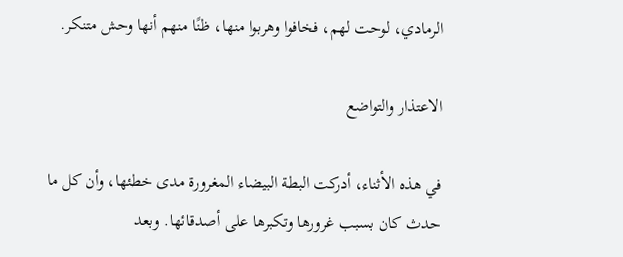الرمادي، لوحت لهم، فخافوا وهربوا منها، ظنًا منهم أنها وحش متنكر.

الاعتذار والتواضع

في هذه الأثناء، أدركت البطة البيضاء المغرورة مدى خطئها، وأن كل ما حدث كان بسبب غرورها وتكبرها على أصدقائها. وبعد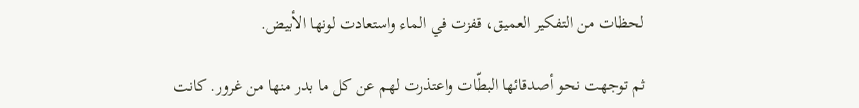لحظات من التفكير العميق، قفزت في الماء واستعادت لونها الأبيض.

ثم توجهت نحو أصدقائها البطّات واعتذرت لهم عن كل ما بدر منها من غرور. كانت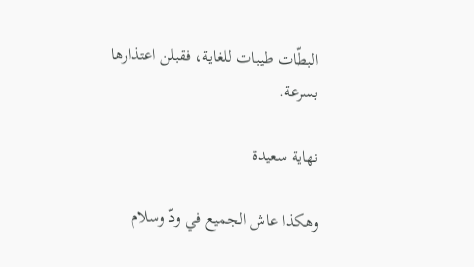البطّات طيبات للغاية، فقبلن اعتذارها بسرعة.

نهاية سعيدة

وهكذا عاش الجميع في ودّ وسلام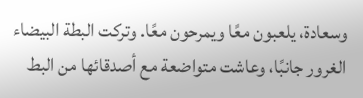وسعادة، يلعبون معًا ويمرحون معًا. وتركت البطة البيضاء الغرور جانبًا، وعاشت متواضعة مع أصدقائها من البط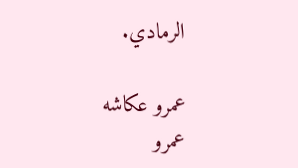الرمادي.

عمرو عكاشه
عمرو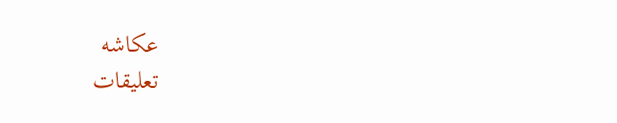عكاشه
تعليقات